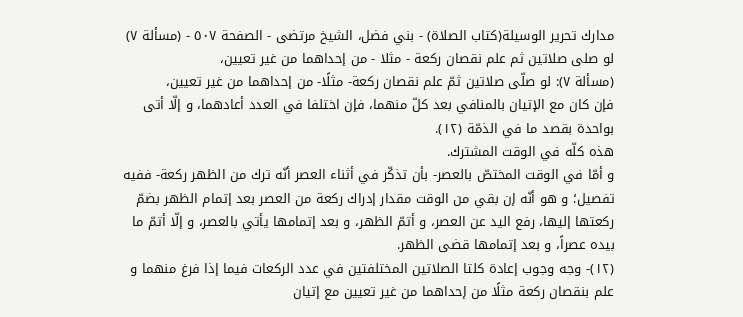مدارك تحرير الوسيلة(كتاب الصلاة) - بني فضل، الشيخ مرتضى - الصفحة ٥٠٧ - (مسألة ٧) لو صلى صلاتين ثم علم نقصان ركعة - مثلا - من إحداهما من غير تعيين،
(مسألة ٧): لو صلّى صلاتين ثمّ علم نقصان ركعة- مثلًا- من إحداهما من غير تعيين،
فإن كان مع الإتيان بالمنافي بعد كلّ منهما، فإن اختلفا في العدد أعادهما، و إلّا أتى بواحدة بقصد ما في الذمّة (١٢).
هذه كلّه في الوقت المشترك.
و أمّا في الوقت المختصّ بالعصر- بأن تذكّر في أثناء العصر أنّه ترك من الظهر ركعة- ففيه تفصيل؛ و هو أنّه إن بقي من الوقت مقدار إدراك ركعة من العصر بعد إتمام الظهر بضمّ ركعتها إليها، رفع اليد عن العصر، و أتمّ الظهر، و بعد إتمامها يأتي بالعصر، و إلّا أتمّ ما بيده عصراً، و بعد إتمامها قضى الظهر.
(١٢)- وجه وجوب إعادة كلتا الصلاتين المختلفتين في عدد الركعات فيما إذا فرغ منهما و علم بنقصان ركعة مثلًا من إحداهما من غير تعيين مع إتيان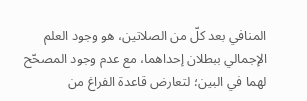المنافي بعد كلّ من الصلاتين، هو وجود العلم الإجمالي ببطلان إحداهما، مع عدم وجود المصحّح لهما في البين؛ لتعارض قاعدة الفراغ من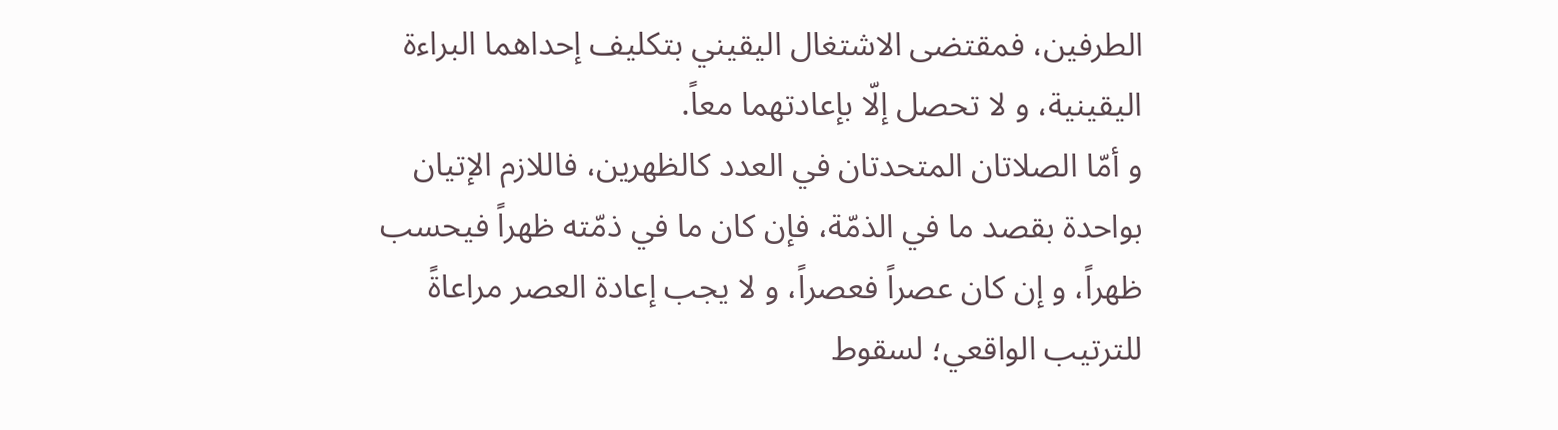الطرفين، فمقتضى الاشتغال اليقيني بتكليف إحداهما البراءة اليقينية، و لا تحصل إلّا بإعادتهما معاً.
و أمّا الصلاتان المتحدتان في العدد كالظهرين، فاللازم الإتيان بواحدة بقصد ما في الذمّة، فإن كان ما في ذمّته ظهراً فيحسب ظهراً، و إن كان عصراً فعصراً، و لا يجب إعادة العصر مراعاةً للترتيب الواقعي؛ لسقوط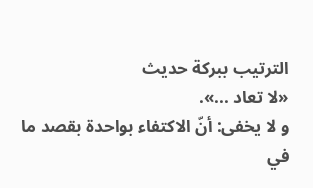الترتيب ببركة حديث
«لا تعاد ...».
و لا يخفى: أنّ الاكتفاء بواحدة بقصد ما في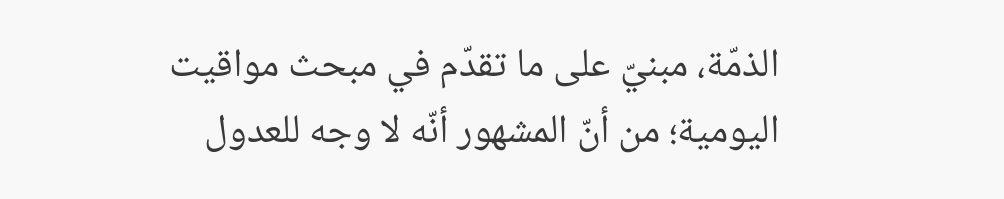الذمّة، مبنيّ على ما تقدّم في مبحث مواقيت اليومية؛ من أنّ المشهور أنّه لا وجه للعدول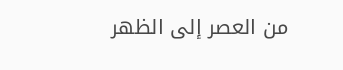من العصر إلى الظهر